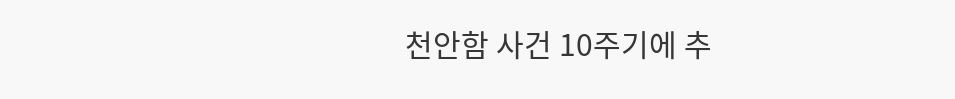천안함 사건 10주기에 추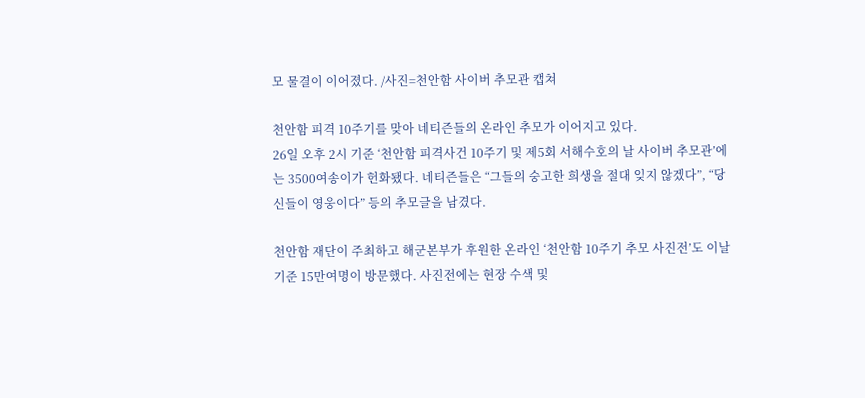모 물결이 이어졌다. /사진=천안함 사이버 추모관 캡쳐

천안함 피격 10주기를 맞아 네티즌들의 온라인 추모가 이어지고 있다.
26일 오후 2시 기준 ‘천안함 피격사건 10주기 및 제5회 서해수호의 날 사이버 추모관’에는 3500여송이가 헌화됐다. 네티즌들은 “그들의 숭고한 희생을 절대 잊지 않겠다”, “당신들이 영웅이다” 등의 추모글을 남겼다.

천안함 재단이 주최하고 해군본부가 후원한 온라인 ‘천안함 10주기 추모 사진전’도 이날 기준 15만여명이 방문했다. 사진전에는 현장 수색 및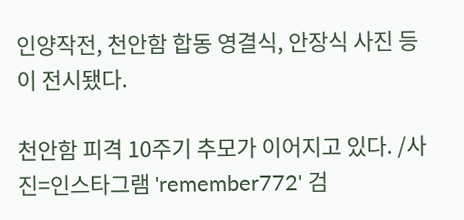인양작전, 천안함 합동 영결식, 안장식 사진 등이 전시됐다.

천안함 피격 10주기 추모가 이어지고 있다. /사진=인스타그램 'remember772' 검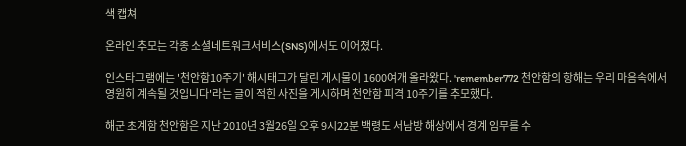색 캡쳐

온라인 추모는 각종 소셜네트워크서비스(SNS)에서도 이어졌다.

인스타그램에는 '천안함10주기' 해시태그가 달린 게시물이 1600여개 올라왔다. 'remember772 천안함의 항해는 우리 마음속에서 영원히 계속될 것입니다'라는 글이 적힌 사진을 게시하며 천안함 피격 10주기를 추모했다.

해군 초계함 천안함은 지난 2010년 3월26일 오후 9시22분 백령도 서남방 해상에서 경계 임무를 수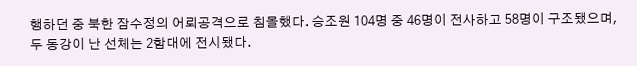행하던 중 북한 잠수정의 어뢰공격으로 침몰했다. 승조원 104명 중 46명이 전사하고 58명이 구조됐으며, 두 동강이 난 선체는 2함대에 전시됐다.